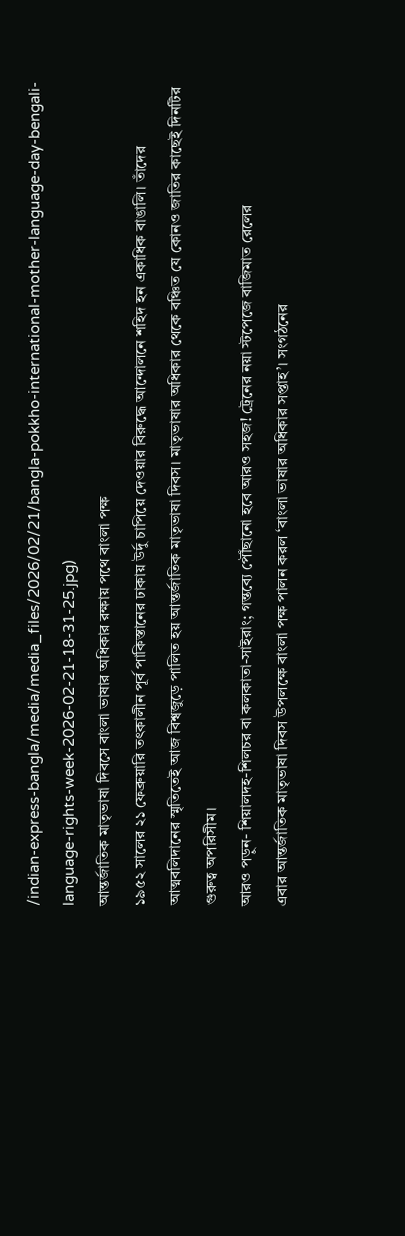/indian-express-bangla/media/media_files/2026/02/21/bangla-pokkho-international-mother-language-day-bengali-language-rights-week-2026-02-21-18-31-25.jpg)
আন্তর্জাতিক মাতৃভাষা দিবসে বাংলা ভাষার অধিকার রক্ষায় পথে বাংলা পক্ষ
১৯৫২ সালের ২১ ফেব্রুয়ারি তৎকালীন পূর্ব পাকিস্তানের ঢাকায় উর্দু চাপিয়ে দেওয়ার বিরুদ্ধে আন্দোলনে শহিদ হন একাধিক বাঙালি। তাঁদের আত্মবলিদানের স্মৃতিতেই আজ বিশ্বজুড়ে পালিত হয় আন্তর্জাতিক মাতৃভাষা দিবস। মাতৃভাষার অধিকার থেকে বঞ্চিত যে কোনও জাতির কাছেই দিনটির গুরুত্ব অপরিসীম।
আরও পড়ুন- শিয়ালদহ-শিলচর বা কলকাতা-সাইরাং; গন্তব্যে পৌঁছানো হবে আরও সহজ! ট্রেনের নয়া স্টপেজে বাজিমাত রেলের
এবার আন্তর্জাতিক মাতৃভাষা দিবস উপলক্ষে বাংলা পক্ষ পালন করল ‘বাংলা ভাষার অধিকার সপ্তাহ’। সংগঠনের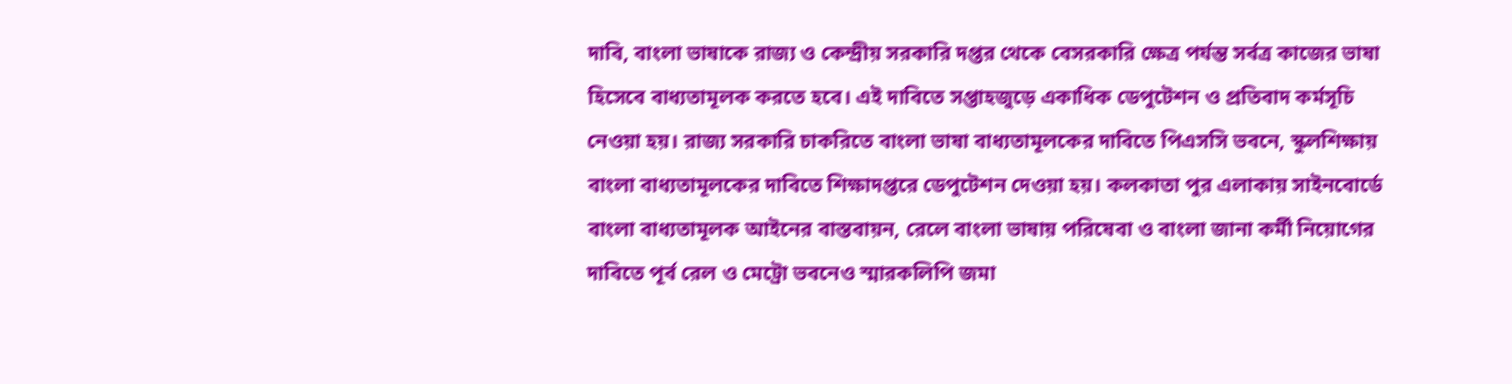দাবি, বাংলা ভাষাকে রাজ্য ও কেন্দ্রীয় সরকারি দপ্তর থেকে বেসরকারি ক্ষেত্র পর্যন্ত সর্বত্র কাজের ভাষা হিসেবে বাধ্যতামূলক করতে হবে। এই দাবিতে সপ্তাহজুড়ে একাধিক ডেপুটেশন ও প্রতিবাদ কর্মসূচি নেওয়া হয়। রাজ্য সরকারি চাকরিতে বাংলা ভাষা বাধ্যতামূলকের দাবিতে পিএসসি ভবনে, স্কুলশিক্ষায় বাংলা বাধ্যতামূলকের দাবিতে শিক্ষাদপ্তরে ডেপুটেশন দেওয়া হয়। কলকাতা পুর এলাকায় সাইনবোর্ডে বাংলা বাধ্যতামূলক আইনের বাস্তবায়ন, রেলে বাংলা ভাষায় পরিষেবা ও বাংলা জানা কর্মী নিয়োগের দাবিতে পূর্ব রেল ও মেট্রো ভবনেও স্মারকলিপি জমা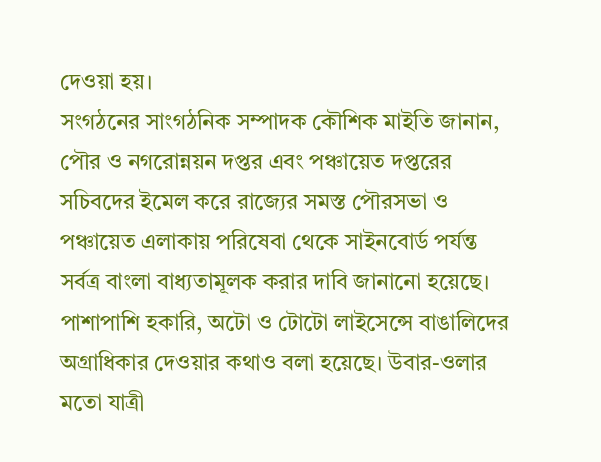দেওয়া হয়।
সংগঠনের সাংগঠনিক সম্পাদক কৌশিক মাইতি জানান, পৌর ও নগরোন্নয়ন দপ্তর এবং পঞ্চায়েত দপ্তরের সচিবদের ইমেল করে রাজ্যের সমস্ত পৌরসভা ও পঞ্চায়েত এলাকায় পরিষেবা থেকে সাইনবোর্ড পর্যন্ত সর্বত্র বাংলা বাধ্যতামূলক করার দাবি জানানো হয়েছে। পাশাপাশি হকারি, অটো ও টোটো লাইসেন্সে বাঙালিদের অগ্রাধিকার দেওয়ার কথাও বলা হয়েছে। উবার-ওলার মতো যাত্রী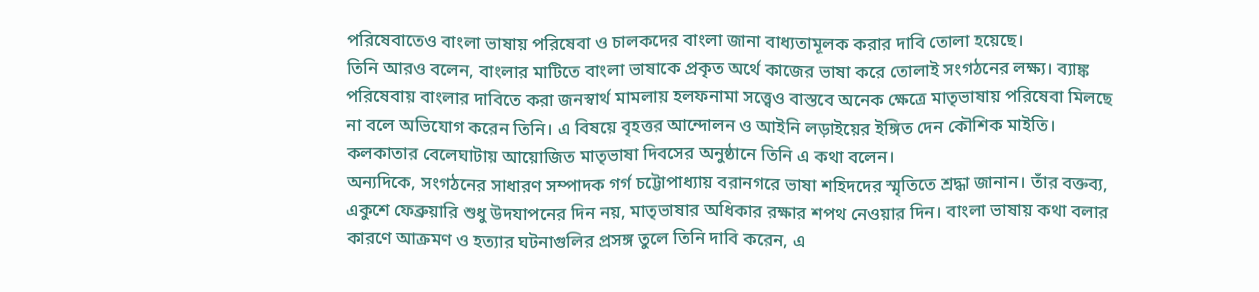পরিষেবাতেও বাংলা ভাষায় পরিষেবা ও চালকদের বাংলা জানা বাধ্যতামূলক করার দাবি তোলা হয়েছে।
তিনি আরও বলেন, বাংলার মাটিতে বাংলা ভাষাকে প্রকৃত অর্থে কাজের ভাষা করে তোলাই সংগঠনের লক্ষ্য। ব্যাঙ্ক পরিষেবায় বাংলার দাবিতে করা জনস্বার্থ মামলায় হলফনামা সত্ত্বেও বাস্তবে অনেক ক্ষেত্রে মাতৃভাষায় পরিষেবা মিলছে না বলে অভিযোগ করেন তিনি। এ বিষয়ে বৃহত্তর আন্দোলন ও আইনি লড়াইয়ের ইঙ্গিত দেন কৌশিক মাইতি। কলকাতার বেলেঘাটায় আয়োজিত মাতৃভাষা দিবসের অনুষ্ঠানে তিনি এ কথা বলেন।
অন্যদিকে, সংগঠনের সাধারণ সম্পাদক গর্গ চট্টোপাধ্যায় বরানগরে ভাষা শহিদদের স্মৃতিতে শ্রদ্ধা জানান। তাঁর বক্তব্য, একুশে ফেব্রুয়ারি শুধু উদযাপনের দিন নয়, মাতৃভাষার অধিকার রক্ষার শপথ নেওয়ার দিন। বাংলা ভাষায় কথা বলার কারণে আক্রমণ ও হত্যার ঘটনাগুলির প্রসঙ্গ তুলে তিনি দাবি করেন, এ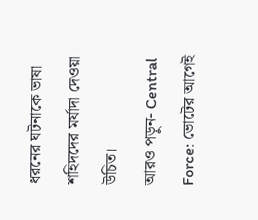ধরনের ঘটনাকে ভাষা শহিদদের মর্যাদা দেওয়া উচিত।
আরও পড়ুন- Central Force: ভোটের আগেই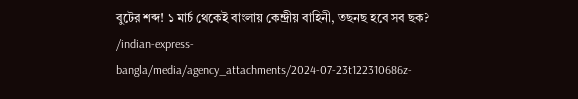বুটের শব্দ! ১ মার্চ থেকেই বাংলায় কেন্দ্রীয় বাহিনী, তছনছ হবে সব ছক?
/indian-express-bangla/media/agency_attachments/2024-07-23t122310686z-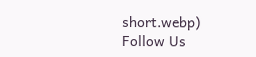short.webp)
Follow Us